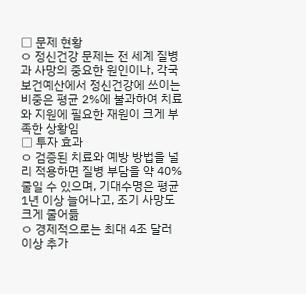□ 문제 현황
ㅇ 정신건강 문제는 전 세계 질병과 사망의 중요한 원인이나, 각국 보건예산에서 정신건강에 쓰이는 비중은 평균 2%에 불과하여 치료와 지원에 필요한 재원이 크게 부족한 상황임
□ 투자 효과
ㅇ 검증된 치료와 예방 방법을 널리 적용하면 질병 부담을 약 40% 줄일 수 있으며, 기대수명은 평균 1년 이상 늘어나고, 조기 사망도 크게 줄어듦
ㅇ 경제적으로는 최대 4조 달러 이상 추가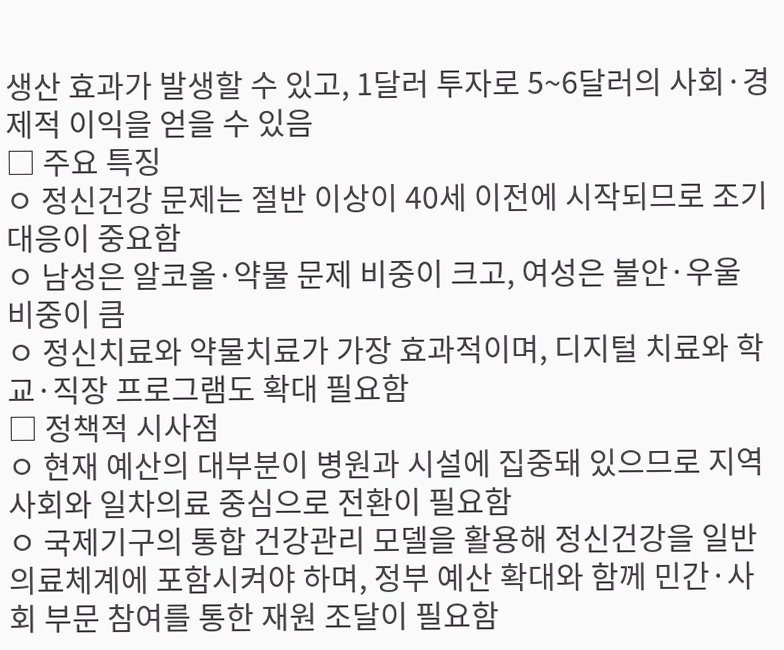생산 효과가 발생할 수 있고, 1달러 투자로 5~6달러의 사회·경제적 이익을 얻을 수 있음
□ 주요 특징
ㅇ 정신건강 문제는 절반 이상이 40세 이전에 시작되므로 조기 대응이 중요함
ㅇ 남성은 알코올·약물 문제 비중이 크고, 여성은 불안·우울 비중이 큼
ㅇ 정신치료와 약물치료가 가장 효과적이며, 디지털 치료와 학교·직장 프로그램도 확대 필요함
□ 정책적 시사점
ㅇ 현재 예산의 대부분이 병원과 시설에 집중돼 있으므로 지역사회와 일차의료 중심으로 전환이 필요함
ㅇ 국제기구의 통합 건강관리 모델을 활용해 정신건강을 일반 의료체계에 포함시켜야 하며, 정부 예산 확대와 함께 민간·사회 부문 참여를 통한 재원 조달이 필요함